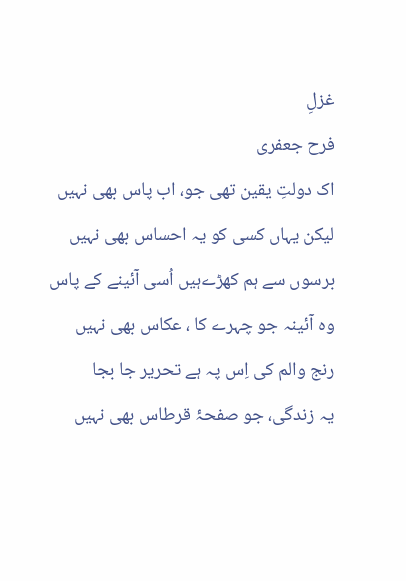غزلِ
فرح جعفری
اک دولتِ یقین تھی جو، اب پاس بھی نہیں
لیکن یہاں کسی کو یہ احساس بھی نہیں
برسوں سے ہم کھڑےہیں اُسی آئینے کے پاس
وہ آئینہ جو چہرے کا ، عکاس بھی نہیں
رنج والم کی اِس پہ ہے تحریر جا بجا
یہ زندگی، جو صفحۂ قرطاس بھی نہیں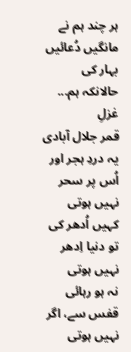ہر چند ہم نے مانگیں دُعائیں بہار کی
حالانکہ ہم...
غزلِ
قمر جلال آبادی
یہ دردِ ہجر اور اُس پر سحر نہیں ہوتی
کہیں اُدھر کی تو دنیا اِدھر نہیں ہوتی
نہ ہو رہائی قفس سے، اگر نہیں ہوتی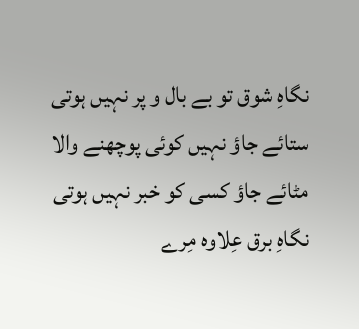نگاہِ شوق تو بے بال و پر نہیں ہوتی
ستائے جاؤ نہیں کوئی پوچھنے والا
مٹائے جاؤ کسی کو خبر نہیں ہوتی
نگاہِ برق عِلاوہ مِرے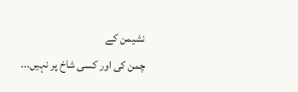نشیمن کے
چمن کی اور کسی شاخ پر نہیں...